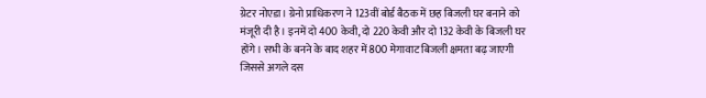ग्रेटर नोएडा। ग्रेनो प्राधिकरण ने 123वीं बोर्ड बैठक में छह बिजली घर बनाने को मंजूरी दी है। इनमें दो 400 केवी, दो 220 केवी और दो 132 केवी के बिजली घर होंगे। सभी के बनने के बाद शहर में 800 मेगावाट बिजली क्षमता बढ़ जाएगी जिससे अगले दस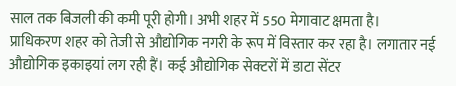साल तक बिजली की कमी पूरी होगी। अभी शहर में 550 मेगावाट क्षमता है।
प्राधिकरण शहर को तेजी से औद्योगिक नगरी के रूप में विस्तार कर रहा है। लगातार नई औद्योगिक इकाइयां लग रही हैं। कई औद्योगिक सेक्टरों में डाटा सेंटर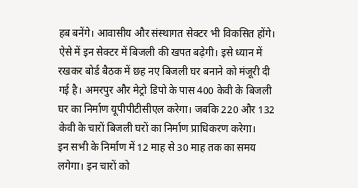हब बनेंगे। आवासीय और संस्थागत सेक्टर भी विकसित होंगे। ऐसे में इन सेक्टर में बिजली की खपत बढ़ेगी। इसे ध्यान में रखकर बोर्ड बैठक में छह नए बिजली घर बनाने को मंजूरी दी गई है। अमरपुर और मेट्रो डिपो के पास 400 केवी के बिजली घर का निर्माण यूपीपीटीसीएल करेगा। जबकि 220 और 132 केवी के चारों बिजली घरों का निर्माण प्राधिकरण करेगा।
इन सभी के निर्माण में 12 माह से 30 माह तक का समय लगेगा। इन चारों को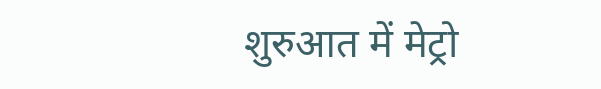शुरुआत में मेट्रो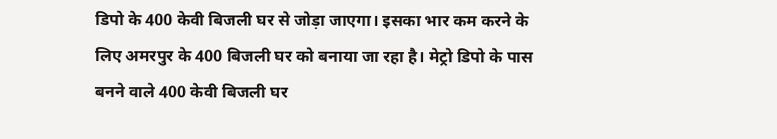डिपो के 400 केवी बिजली घर से जोड़ा जाएगा। इसका भार कम करने के लिए अमरपुर के 400 बिजली घर को बनाया जा रहा है। मेट्रो डिपो के पास बनने वाले 400 केवी बिजली घर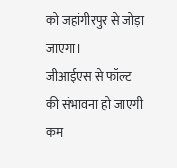को जहांगीरपुर से जोड़ा जाएगा।
जीआईएस से फॉल्ट की संभावना हो जाएगी कम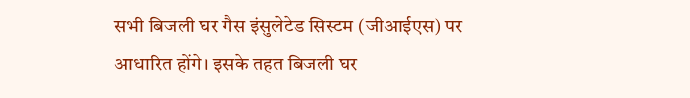सभी बिजली घर गैस इंसुलेटेड सिस्टम (जीआईएस) पर आधारित होंगे। इसके तहत बिजली घर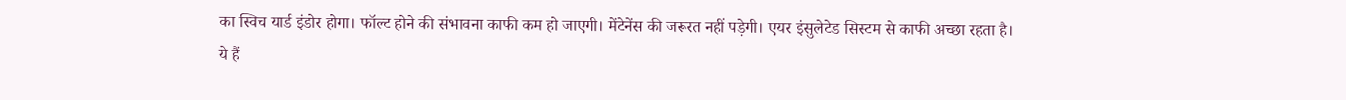का स्विच यार्ड इंडोर होगा। फॉल्ट होने की संभावना काफी कम हो जाएगी। मेंटेनेंस की जरूरत नहीं पड़ेगी। एयर इंसुलेटेड सिस्टम से काफी अच्छा रहता है।
ये हैं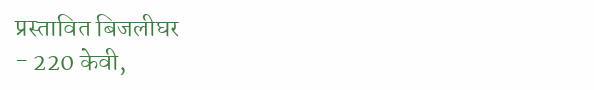प्रस्तावित बिजलीघर
- 220 केवी,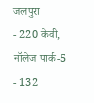जलपुरा
- 220 केवी, नॉलेज पार्क-5
- 132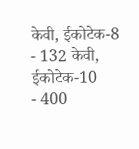केवी, ईकोटेक-8
- 132 केवी, ईकोटेक-10
- 400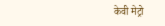केवी मेट्रो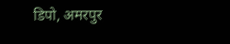डिपो, अमरपुर